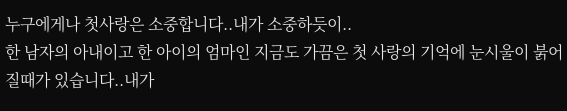누구에게나 첫사랑은 소중합니다..내가 소중하듯이..
한 남자의 아내이고 한 아이의 엄마인 지금도 가끔은 첫 사랑의 기억에 눈시울이 붉어질때가 있습니다..내가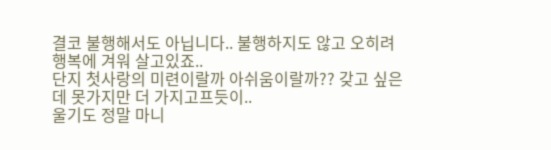결코 불행해서도 아닙니다.. 불행하지도 않고 오히려 행복에 겨워 살고있죠..
단지 첫사랑의 미련이랄까 아쉬움이랄까?? 갖고 싶은데 못가지만 더 가지고프듯이..
울기도 정말 마니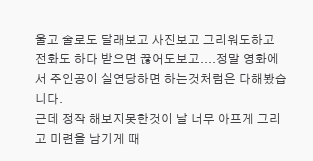울고 술로도 달래보고 사진보고 그리워도하고 전화도 하다 받으면 끊어도보고....정말 영화에서 주인공이 실연당하면 하는것처럼은 다해봤습니다.
근데 정작 해보지못한것이 날 너무 아프게 그리고 미련을 남기게 때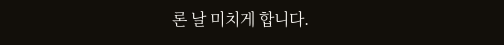론 날 미치게 합니다.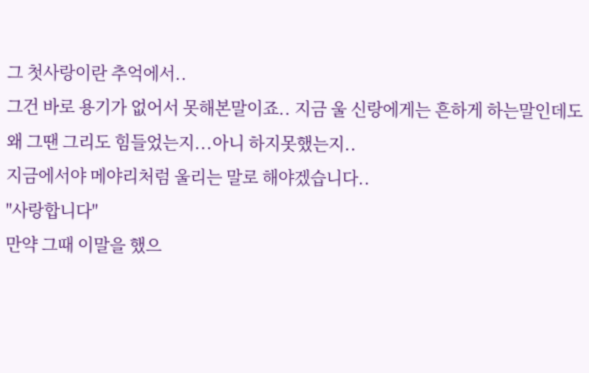그 첫사랑이란 추억에서..
그건 바로 용기가 없어서 못해본말이죠.. 지금 울 신랑에게는 흔하게 하는말인데도 왜 그땐 그리도 힘들었는지...아니 하지못했는지..
지금에서야 메야리처럼 울리는 말로 해야겠습니다..
"사랑합니다"
만약 그때 이말을 했으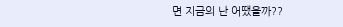면 지금의 난 어땠을까??